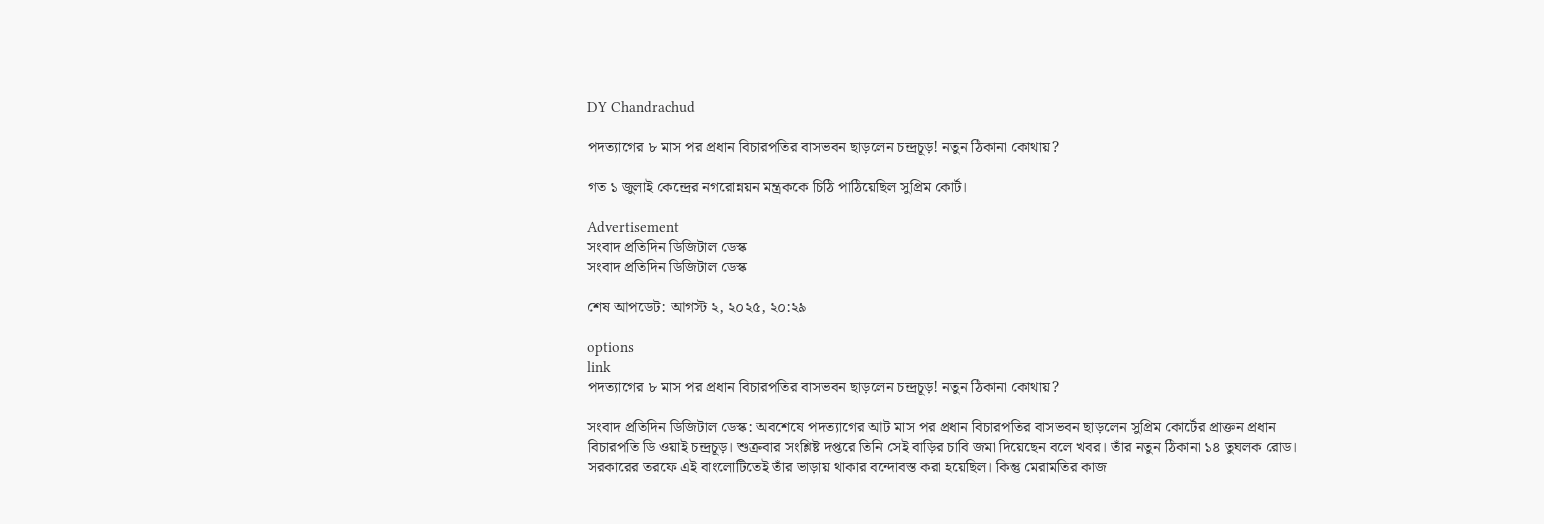DY Chandrachud

পদত্যাগের ৮ মাস পর প্রধান বিচারপতির বাসভবন ছাড়লেন চন্দ্রচূড়! নতুন ঠিকানা কোথায়?

গত ১ জুলাই কেন্দ্রের নগরোন্নয়ন মন্ত্রককে চিঠি পাঠিয়েছিল সুপ্রিম কোর্ট।

Advertisement
সংবাদ প্রতিদিন ডিজিটাল ডেস্ক
সংবাদ প্রতিদিন ডিজিটাল ডেস্ক

শেষ আপডেট: আগস্ট ২, ২০২৫, ২০:২৯

options
link
পদত্যাগের ৮ মাস পর প্রধান বিচারপতির বাসভবন ছাড়লেন চন্দ্রচূড়! নতুন ঠিকানা কোথায়?

সংবাদ প্রতিদিন ডিজিটাল ডেস্ক: অবশেষে পদত্যাগের আট মাস পর প্রধান বিচারপতির বাসভবন ছাড়লেন সুপ্রিম কোর্টের প্রাক্তন প্রধান বিচারপতি ডি ওয়াই চন্দ্রচূড়। শুক্রবার সংশ্লিষ্ট দপ্তরে তিনি সেই বাড়ির চাবি জমা দিয়েছেন বলে খবর। তাঁর নতুন ঠিকানা ১৪ তুঘলক রোড। সরকারের তরফে এই বাংলোটিতেই তাঁর ভাড়ায় থাকার বন্দোবস্ত করা হয়েছিল। কিন্তু মেরামতির কাজ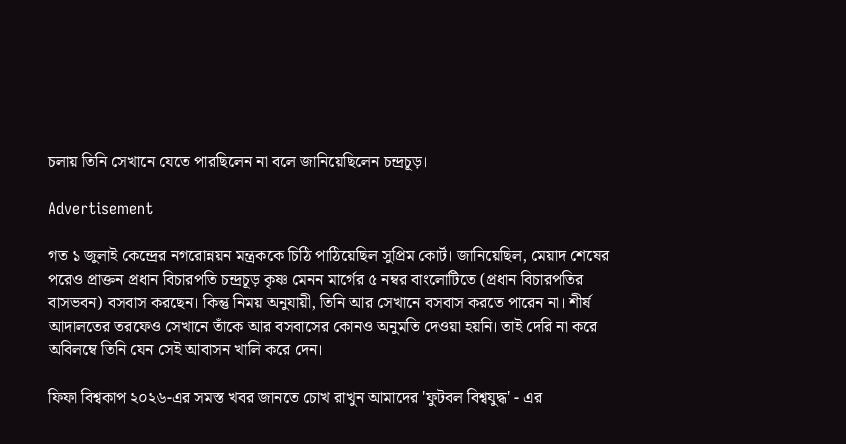চলায় তিনি সেখানে যেতে পারছিলেন না বলে জানিয়েছিলেন চন্দ্রচূড়।

Advertisement

গত ১ জুলাই কেন্দ্রের নগরোন্নয়ন মন্ত্রককে চিঠি পাঠিয়েছিল সুপ্রিম কোর্ট। জানিয়েছিল, মেয়াদ শেষের পরেও প্রাক্তন প্রধান বিচারপতি চন্দ্রচূড় কৃষ্ণ মেনন মার্গের ৫ নম্বর বাংলোটিতে (প্রধান বিচারপতির বাসভবন) বসবাস করছেন। কিন্তু নিময় অনুযায়ী, তিনি আর সেখানে বসবাস করতে পারেন না। শীর্ষ আদালতের তরফেও সেখানে তাঁকে আর বসবাসের কোনও অনুমতি দেওয়া হয়নি। তাই দেরি না করে অবিলম্বে তিনি যেন সেই আবাসন খালি করে দেন।

ফিফা বিশ্বকাপ ২০২৬-এর সমস্ত খবর জানতে চোখ রাখুন আমাদের 'ফুটবল বিশ্বযুদ্ধ' - এর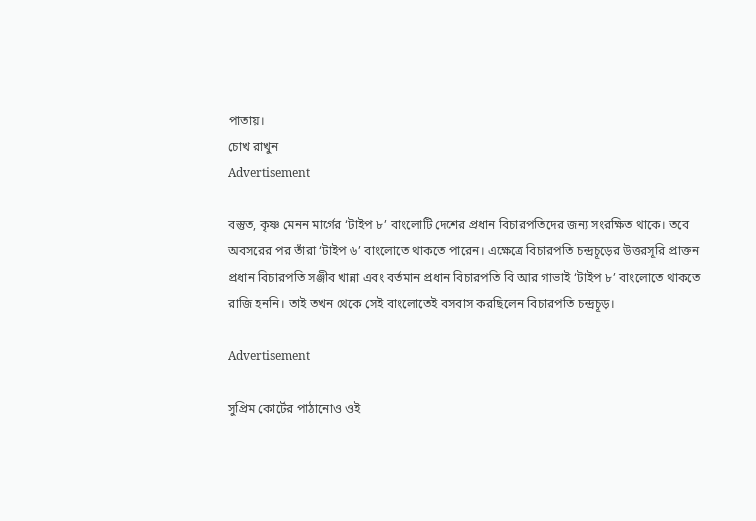পাতায়।
চোখ রাখুন
Advertisement

বস্তুত, কৃষ্ণ মেনন মার্গের ‘টাইপ ৮’ বাংলোটি দেশের প্রধান বিচারপতিদের জন্য সংরক্ষিত থাকে। তবে অবসরের পর তাঁরা ‘টাইপ ৬’ বাংলোতে থাকতে পারেন। এক্ষেত্রে বিচারপতি চন্দ্রচূড়ের উত্তরসূরি প্রাক্তন প্রধান বিচারপতি সঞ্জীব খান্না এবং বর্তমান প্রধান বিচারপতি বি আর গাভাই ‘টাইপ ৮’ বাংলোতে থাকতে রাজি হননি। তাই তখন থেকে সেই বাংলোতেই বসবাস করছিলেন বিচারপতি চন্দ্রচূড়।

Advertisement

সুপ্রিম কোর্টের পাঠানোও ওই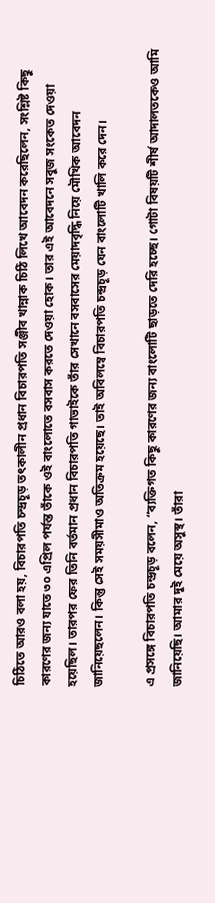চিঠিতে আরও বলা হয়, বিচারপতি চন্দ্রচূড় তৎকালীন প্রধান বিচারপতি সঞ্জীব খান্নাক চিঠি লিখে আবেদন করেছিলেন, সংশ্লিষ্ট কিছু কারণের জন্য যাতে ৩০ এপ্রিল পর্যন্ত তাঁকে ওই বাংলোতে বসবাস করতে দেওয়া হোক। তার এই আবেদনে সবুজ সংকেত দেওয়া হয়েছিল। তারপর ফের তিনি বর্তমান প্রধান বিচারপতি গাভাইকে তাঁর সেখানে বসবাসের মেয়াদবৃদ্ধি নিয়ে মৌখিক আবেদন জানিয়েছলেন। কিন্তু সেই সময়সীমাও অতিক্রম হয়েছে। তাই অবিলম্বে বিচারপতি চন্দ্রচূড় যেন বাংলোটি খালি করে দেন।

এ প্রসঙ্গে বিচারপতি চন্দ্রচূড় বলেন, “ব্যক্তিগত কিছু কারণের জন্য বাংলোটি ছাড়তে দেরি হচ্ছে। গোটা বিষয়টি শীর্ষ আদালতকেও আমি জানিয়েছি। আমার দুই মেয়ে অসুস্থ। তাঁরা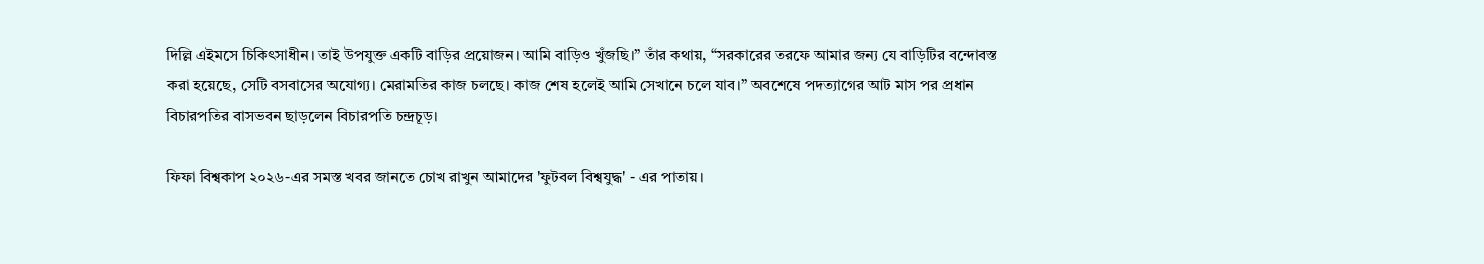দিল্লি এইমসে চিকিৎসাধীন। তাই উপযুক্ত একটি বাড়ির প্রয়োজন। আমি বাড়িও খুঁজছি।” তাঁর কথায়, “সরকারের তরফে আমার জন্য যে বাড়িটির বন্দোবস্ত করা হয়েছে, সেটি বসবাসের অযোগ্য। মেরামতির কাজ চলছে। কাজ শেষ হলেই আমি সেখানে চলে যাব।” অবশেষে পদত্যাগের আট মাস পর প্রধান বিচারপতির বাসভবন ছাড়লেন বিচারপতি চন্দ্রচূড়।

ফিফা বিশ্বকাপ ২০২৬-এর সমস্ত খবর জানতে চোখ রাখুন আমাদের 'ফুটবল বিশ্বযুদ্ধ' - এর পাতায়।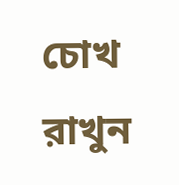চোখ রাখুন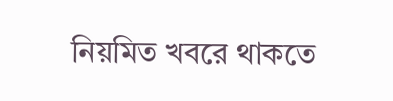নিয়মিত খবরে থাকতে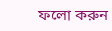ফলো করুন